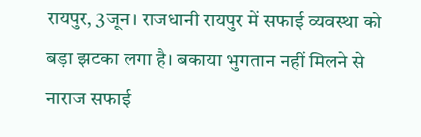रायपुर, 3जून। राजधानी रायपुर में सफाई व्यवस्था को बड़ा झटका लगा है। बकाया भुगतान नहीं मिलने से नाराज सफाई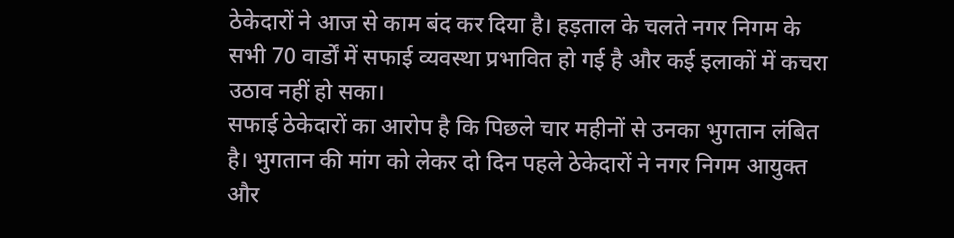ठेकेदारों ने आज से काम बंद कर दिया है। हड़ताल के चलते नगर निगम के सभी 70 वार्डों में सफाई व्यवस्था प्रभावित हो गई है और कई इलाकों में कचरा उठाव नहीं हो सका।
सफाई ठेकेदारों का आरोप है कि पिछले चार महीनों से उनका भुगतान लंबित है। भुगतान की मांग को लेकर दो दिन पहले ठेकेदारों ने नगर निगम आयुक्त और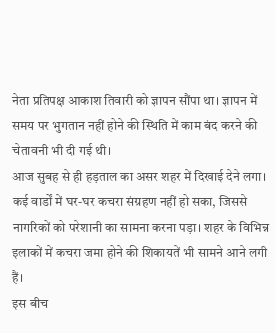नेता प्रतिपक्ष आकाश तिवारी को ज्ञापन सौंपा था। ज्ञापन में समय पर भुगतान नहीं होने की स्थिति में काम बंद करने की चेतावनी भी दी गई थी।
आज सुबह से ही हड़ताल का असर शहर में दिखाई देने लगा। कई वार्डों में घर-घर कचरा संग्रहण नहीं हो सका, जिससे नागरिकों को परेशानी का सामना करना पड़ा। शहर के विभिन्न इलाकों में कचरा जमा होने की शिकायतें भी सामने आने लगी हैं।
इस बीच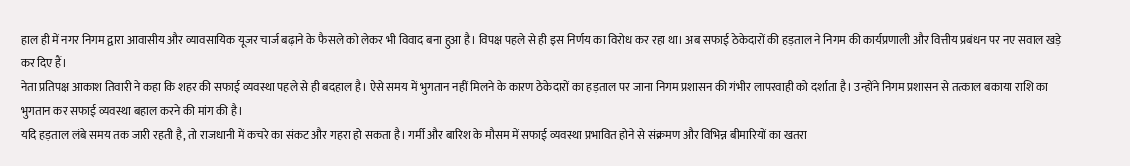हाल ही में नगर निगम द्वारा आवासीय और व्यावसायिक यूजर चार्ज बढ़ाने के फैसले को लेकर भी विवाद बना हुआ है। विपक्ष पहले से ही इस निर्णय का विरोध कर रहा था। अब सफाई ठेकेदारों की हड़ताल ने निगम की कार्यप्रणाली और वित्तीय प्रबंधन पर नए सवाल खड़े कर दिए हैं।
नेता प्रतिपक्ष आकाश तिवारी ने कहा कि शहर की सफाई व्यवस्था पहले से ही बदहाल है। ऐसे समय में भुगतान नहीं मिलने के कारण ठेकेदारों का हड़ताल पर जाना निगम प्रशासन की गंभीर लापरवाही को दर्शाता है। उन्होंने निगम प्रशासन से तत्काल बकाया राशि का भुगतान कर सफाई व्यवस्था बहाल करने की मांग की है।
यदि हड़ताल लंबे समय तक जारी रहती है, तो राजधानी में कचरे का संकट और गहरा हो सकता है। गर्मी और बारिश के मौसम में सफाई व्यवस्था प्रभावित होने से संक्रमण और विभिन्न बीमारियों का खतरा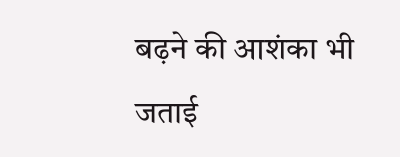बढ़ने की आशंका भी जताई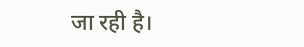जा रही है।